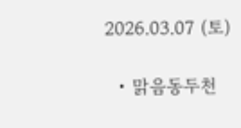2026.03.07 (토)

  • 맑음동두천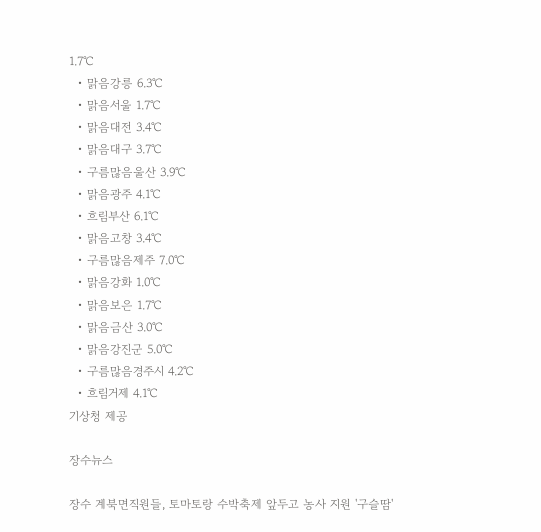1.7℃
  • 맑음강릉 6.3℃
  • 맑음서울 1.7℃
  • 맑음대전 3.4℃
  • 맑음대구 3.7℃
  • 구름많음울산 3.9℃
  • 맑음광주 4.1℃
  • 흐림부산 6.1℃
  • 맑음고창 3.4℃
  • 구름많음제주 7.0℃
  • 맑음강화 1.0℃
  • 맑음보은 1.7℃
  • 맑음금산 3.0℃
  • 맑음강진군 5.0℃
  • 구름많음경주시 4.2℃
  • 흐림거제 4.1℃
기상청 제공

장수뉴스

장수 계북면직원들, 토마토랑 수박축제 앞두고 농사 지원 '구슬땀'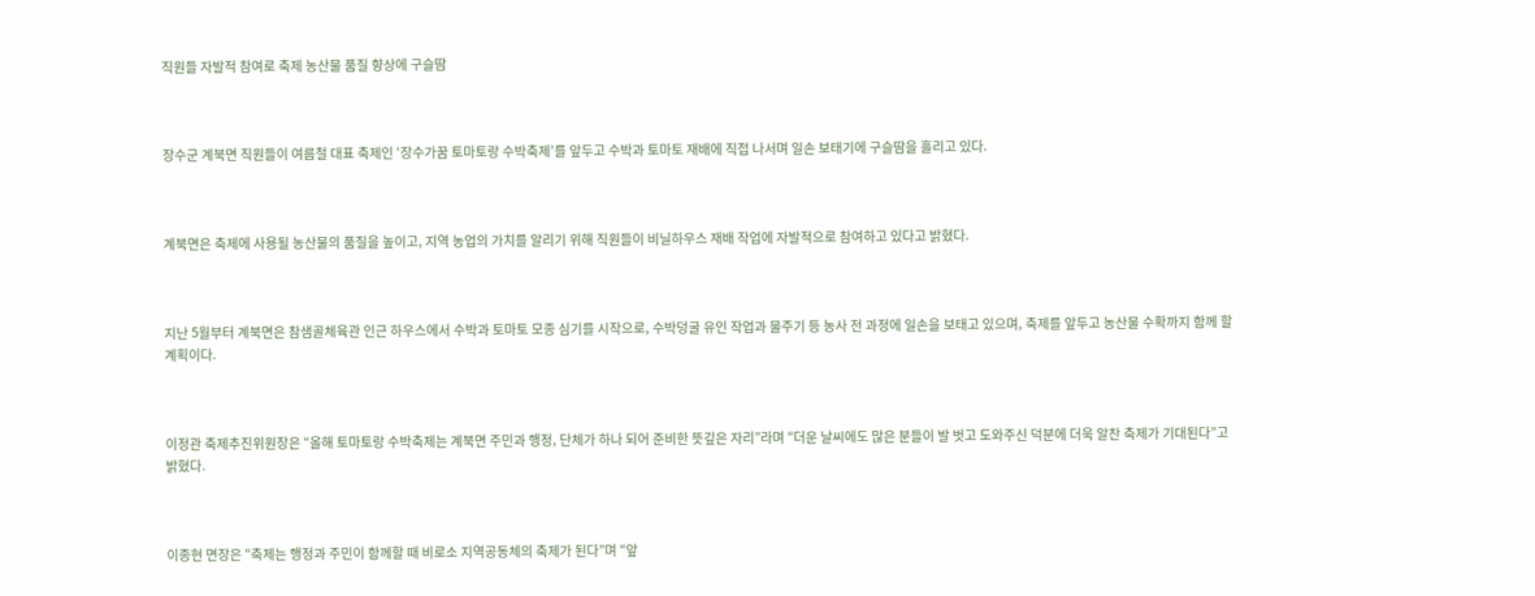직원들 자발적 참여로 축제 농산물 품질 향상에 구슬땀



장수군 계북면 직원들이 여름철 대표 축제인 ‘장수가꿈 토마토랑 수박축제’를 앞두고 수박과 토마토 재배에 직접 나서며 일손 보태기에 구슬땀을 흘리고 있다.



계북면은 축제에 사용될 농산물의 품질을 높이고, 지역 농업의 가치를 알리기 위해 직원들이 비닐하우스 재배 작업에 자발적으로 참여하고 있다고 밝혔다.



지난 5월부터 계북면은 참샘골체육관 인근 하우스에서 수박과 토마토 모종 심기를 시작으로, 수박덩굴 유인 작업과 물주기 등 농사 전 과정에 일손을 보태고 있으며, 축제를 앞두고 농산물 수확까지 함께 할 계획이다.



이정관 축제추진위원장은 “올해 토마토랑 수박축제는 계북면 주민과 행정, 단체가 하나 되어 준비한 뜻깊은 자리”라며 “더운 날씨에도 많은 분들이 발 벗고 도와주신 덕분에 더욱 알찬 축제가 기대된다”고 밝혔다.



이종현 면장은 “축제는 행정과 주민이 함께할 때 비로소 지역공동체의 축제가 된다”며 “앞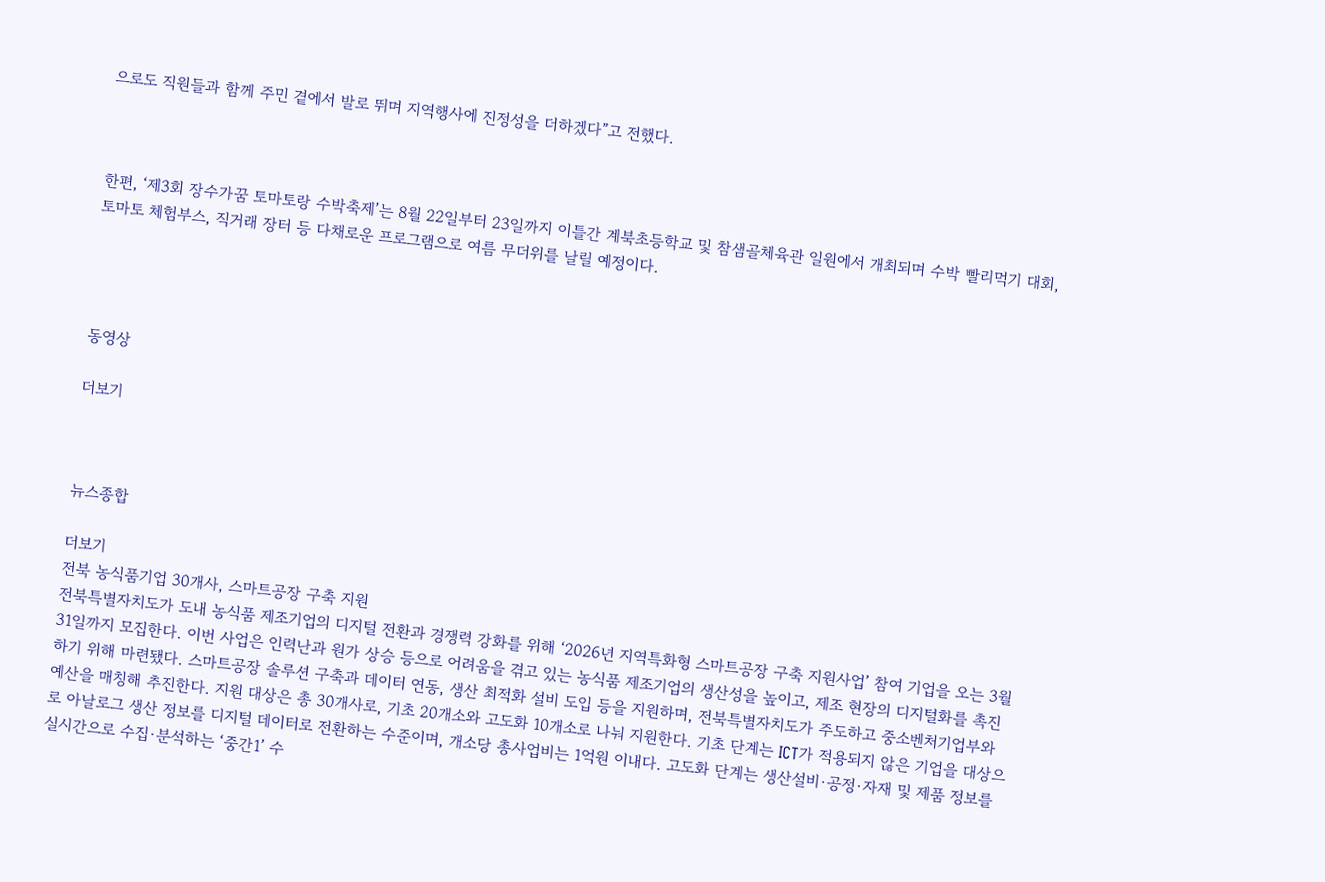으로도 직원들과 함께 주민 곁에서 발로 뛰며 지역행사에 진정성을 더하겠다”고 전했다.



한편, ‘제3회 장수가꿈 토마토랑 수박축제’는 8월 22일부터 23일까지 이틀간 계북초등학교 및 참샘골체육관 일원에서 개최되며 수박 빨리먹기 대회, 토마토 체험부스, 직거래 장터 등 다채로운 프로그램으로 여름 무더위를 날릴 예정이다.




동영상

더보기



뉴스종합

더보기
전북 농식품기업 30개사, 스마트공장 구축 지원
전북특별자치도가 도내 농식품 제조기업의 디지털 전환과 경쟁력 강화를 위해 ‘2026년 지역특화형 스마트공장 구축 지원사업’ 참여 기업을 오는 3월 31일까지 모집한다. 이번 사업은 인력난과 원가 상승 등으로 어려움을 겪고 있는 농식품 제조기업의 생산성을 높이고, 제조 현장의 디지털화를 촉진하기 위해 마련됐다. 스마트공장 솔루션 구축과 데이터 연동, 생산 최적화 설비 도입 등을 지원하며, 전북특별자치도가 주도하고 중소벤처기업부와 예산을 매칭해 추진한다. 지원 대상은 총 30개사로, 기초 20개소와 고도화 10개소로 나눠 지원한다. 기초 단계는 ICT가 적용되지 않은 기업을 대상으로 아날로그 생산 정보를 디지털 데이터로 전환하는 수준이며, 개소당 총사업비는 1억원 이내다. 고도화 단계는 생산설비·공정·자재 및 제품 정보를 실시간으로 수집·분석하는 ‘중간1’ 수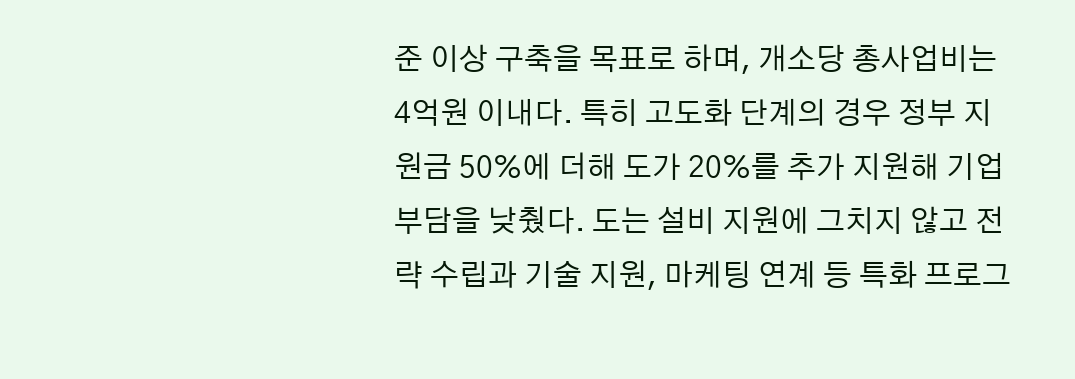준 이상 구축을 목표로 하며, 개소당 총사업비는 4억원 이내다. 특히 고도화 단계의 경우 정부 지원금 50%에 더해 도가 20%를 추가 지원해 기업 부담을 낮췄다. 도는 설비 지원에 그치지 않고 전략 수립과 기술 지원, 마케팅 연계 등 특화 프로그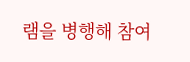램을 병행해 참여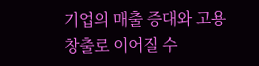기업의 매출 증대와 고용 창출로 이어질 수